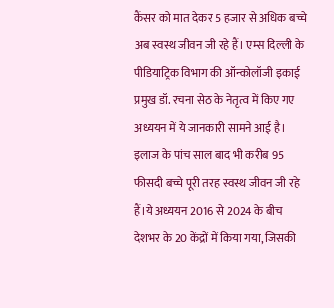कैंसर को मात देकर 5 हजार से अधिक बच्चे अब स्वस्थ जीवन जी रहे हैं। एम्स दिल्ली के पीडियाट्रिक विभाग की ऑन्कोलॉजी इकाई प्रमुख डॉ. रचना सेठ के नेतृत्व में किए गए अध्ययन में ये जानकारी सामने आई है। इलाज के पांच साल बाद भी करीब 95 फीसदी बच्चे पूरी तरह स्वस्थ जीवन जी रहे हैं।ये अध्ययन 2016 से 2024 के बीच देशभर के 20 केंद्रों में किया गया, जिसकी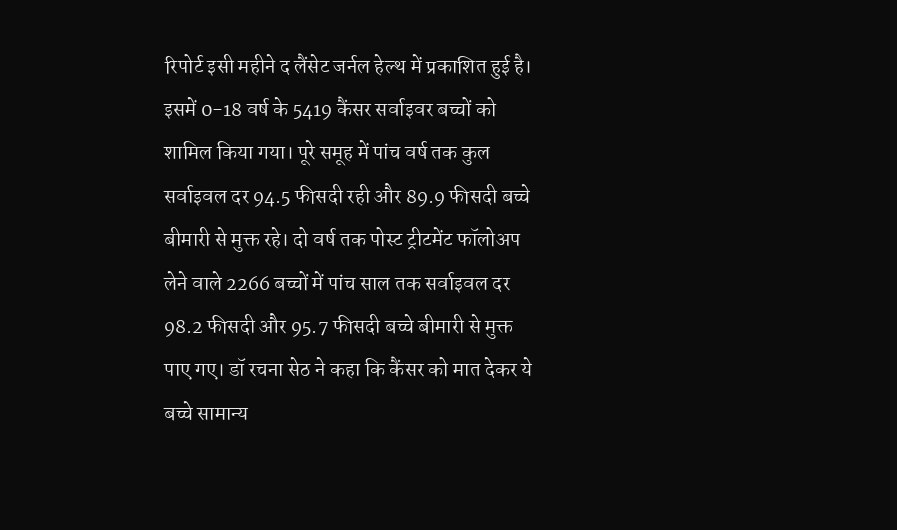रिपोर्ट इसी महीने द लैंसेट जर्नल हेल्थ में प्रकाशित हुई है। इसमें 0-18 वर्ष के 5419 कैंसर सर्वाइवर बच्चों को शामिल किया गया। पूरे समूह में पांच वर्ष तक कुल सर्वाइवल दर 94.5 फीसदी रही और 89.9 फीसदी बच्चे बीमारी से मुक्त रहे। दो वर्ष तक पोस्ट ट्रीटमेंट फॉलोअप लेने वाले 2266 बच्चों में पांच साल तक सर्वाइवल दर 98.2 फीसदी और 95.7 फीसदी बच्चे बीमारी से मुक्त पाए गए। डॉ रचना सेठ ने कहा कि कैंसर को मात देकर ये बच्चे सामान्य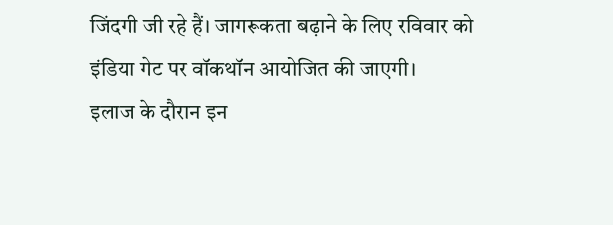जिंदगी जी रहे हैं। जागरूकता बढ़ाने के लिए रविवार को इंडिया गेट पर वॉकथॉन आयोजित की जाएगी।
इलाज के दौरान इन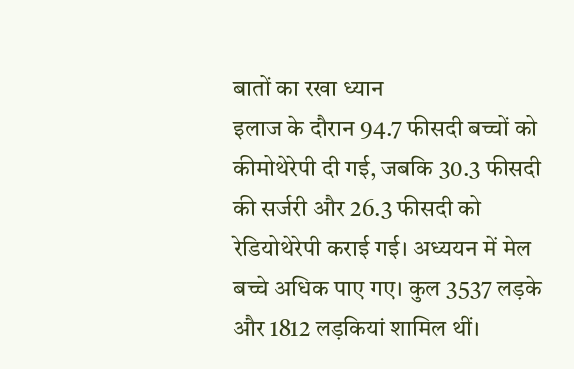बातों का रखा ध्यान
इलाज के दौरान 94.7 फीसदी बच्चों को कीमोथेरेपी दी गई, जबकि 30.3 फीसदी की सर्जरी और 26.3 फीसदी को रेडियोथेरेपी कराई गई। अध्ययन में मेल बच्चे अधिक पाए गए। कुल 3537 लड़के और 1812 लड़कियां शामिल थीं।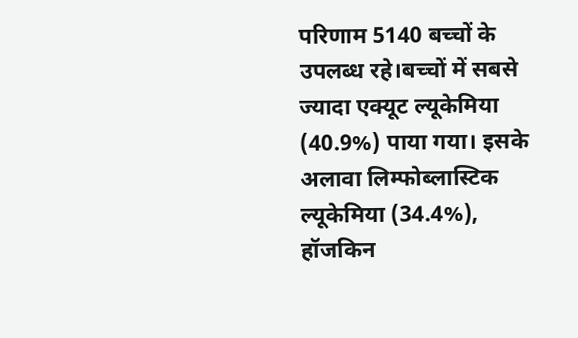परिणाम 5140 बच्चों के उपलब्ध रहे।बच्चों में सबसे ज्यादा एक्यूट ल्यूकेमिया (40.9%) पाया गया। इसके अलावा लिम्फोब्लास्टिक ल्यूकेमिया (34.4%), हॉजकिन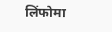लिंफोमा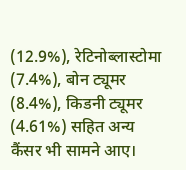(12.9%), रेटिनोब्लास्टोमा (7.4%), बोन ट्यूमर (8.4%), किडनी ट्यूमर (4.61%) सहित अन्य कैंसर भी सामने आए।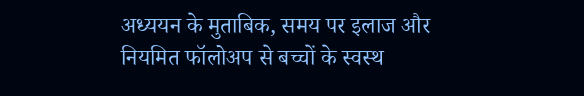अध्ययन के मुताबिक, समय पर इलाज और नियमित फॉलोअप से बच्चों के स्वस्थ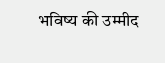भविष्य की उम्मीद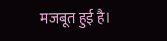मजबूत हुई है।